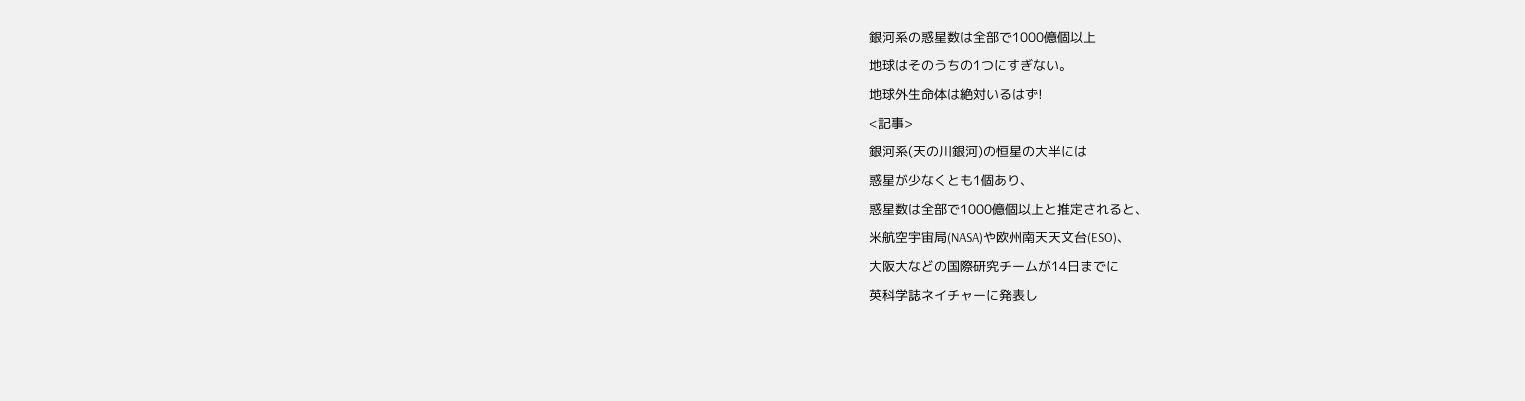銀河系の惑星数は全部で1000億個以上
地球はそのうちの1つにすぎない。
地球外生命体は絶対いるはず!
<記事>
銀河系(天の川銀河)の恒星の大半には
惑星が少なくとも1個あり、
惑星数は全部で1000億個以上と推定されると、
米航空宇宙局(NASA)や欧州南天天文台(ESO)、
大阪大などの国際研究チームが14日までに
英科学誌ネイチャーに発表し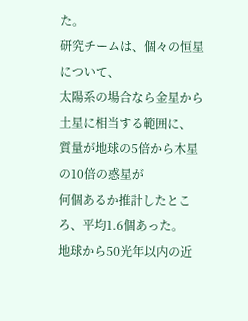た。
研究チームは、個々の恒星について、
太陽系の場合なら金星から土星に相当する範囲に、
質量が地球の5倍から木星の10倍の惑星が
何個あるか推計したところ、平均1.6個あった。
地球から50光年以内の近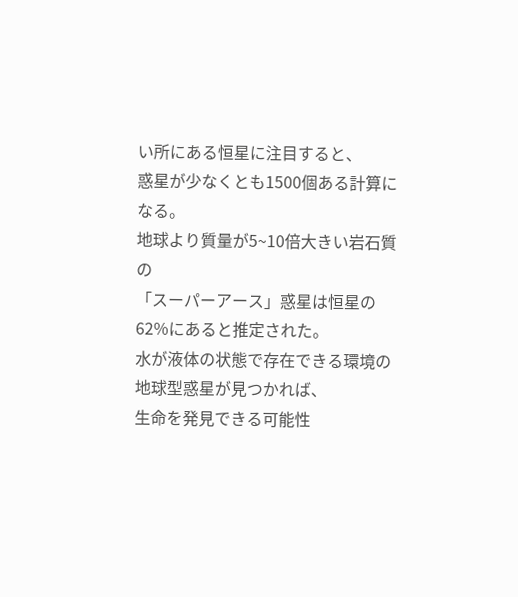い所にある恒星に注目すると、
惑星が少なくとも1500個ある計算になる。
地球より質量が5~10倍大きい岩石質の
「スーパーアース」惑星は恒星の62%にあると推定された。
水が液体の状態で存在できる環境の地球型惑星が見つかれば、
生命を発見できる可能性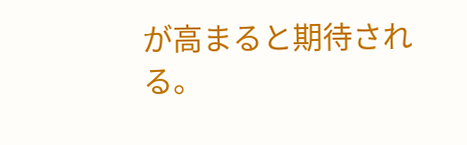が高まると期待される。